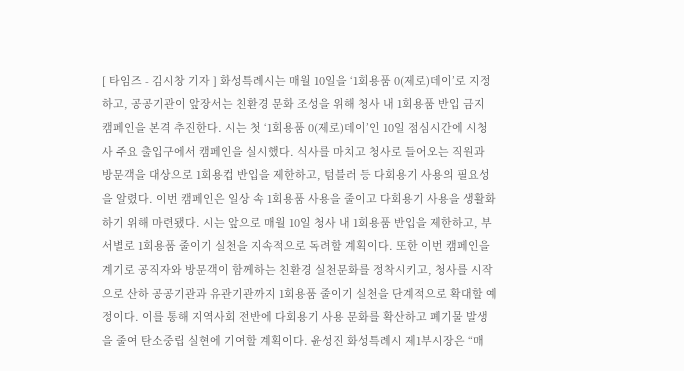[ 타임즈 - 김시창 기자 ] 화성특례시는 매월 10일을 ‘1회용품 0(제로)데이’로 지정하고, 공공기관이 앞장서는 친환경 문화 조성을 위해 청사 내 1회용품 반입 금지 캠페인을 본격 추진한다. 시는 첫 ‘1회용품 0(제로)데이’인 10일 점심시간에 시청사 주요 출입구에서 캠페인을 실시했다. 식사를 마치고 청사로 들어오는 직원과 방문객을 대상으로 1회용컵 반입을 제한하고, 텀블러 등 다회용기 사용의 필요성을 알렸다. 이번 캠페인은 일상 속 1회용품 사용을 줄이고 다회용기 사용을 생활화하기 위해 마련됐다. 시는 앞으로 매월 10일 청사 내 1회용품 반입을 제한하고, 부서별로 1회용품 줄이기 실천을 지속적으로 독려할 계획이다. 또한 이번 캠페인을 계기로 공직자와 방문객이 함께하는 친환경 실천문화를 정착시키고, 청사를 시작으로 산하 공공기관과 유관기관까지 1회용품 줄이기 실천을 단계적으로 확대할 예정이다. 이를 통해 지역사회 전반에 다회용기 사용 문화를 확산하고 폐기물 발생을 줄여 탄소중립 실현에 기여할 계획이다. 윤성진 화성특례시 제1부시장은 “매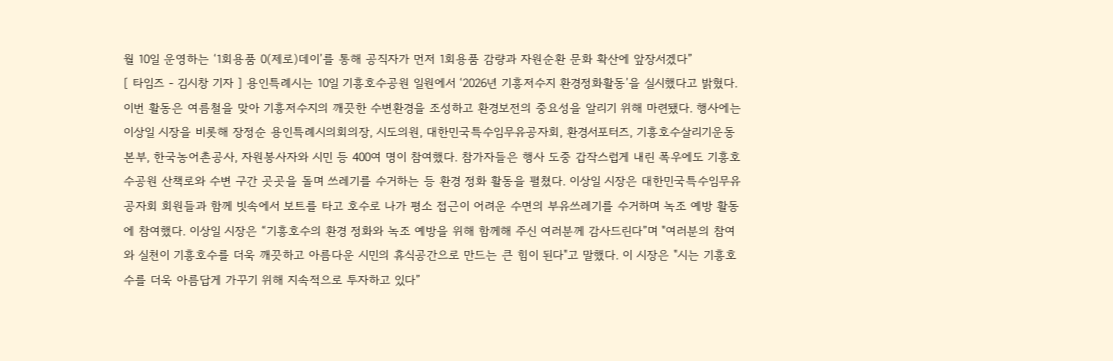월 10일 운영하는 ‘1회용품 0(제로)데이’를 통해 공직자가 먼저 1회용품 감량과 자원순환 문화 확산에 앞장서겠다”
[ 타임즈 - 김시창 기자 ] 용인특례시는 10일 기흥호수공원 일원에서 ‘2026년 기흥저수지 환경정화활동’을 실시했다고 밝혔다. 이번 활동은 여름철을 맞아 기흥저수지의 깨끗한 수변환경을 조성하고 환경보전의 중요성을 알리기 위해 마련됐다. 행사에는 이상일 시장을 비롯해 장정순 용인특례시의회의장, 시도의원, 대한민국특수임무유공자회, 환경서포터즈, 기흥호수살리기운동본부, 한국농어촌공사, 자원봉사자와 시민 등 400여 명이 참여했다. 참가자들은 행사 도중 갑작스럽게 내린 폭우에도 기흥호수공원 산책로와 수변 구간 곳곳을 돌며 쓰레기를 수거하는 등 환경 정화 활동을 펼쳤다. 이상일 시장은 대한민국특수임무유공자회 회원들과 함께 빗속에서 보트를 타고 호수로 나가 평소 접근이 어려운 수면의 부유쓰레기를 수거하며 녹조 예방 활동에 참여했다. 이상일 시장은 “기흥호수의 환경 정화와 녹조 예방을 위해 함께해 주신 여러분께 감사드린다”며 "여러분의 참여와 실천이 기흥호수를 더욱 깨끗하고 아름다운 시민의 휴식공간으로 만드는 큰 힘이 된다"고 말했다. 이 시장은 "시는 기흥호수를 더욱 아름답게 가꾸기 위해 지속적으로 투자하고 있다”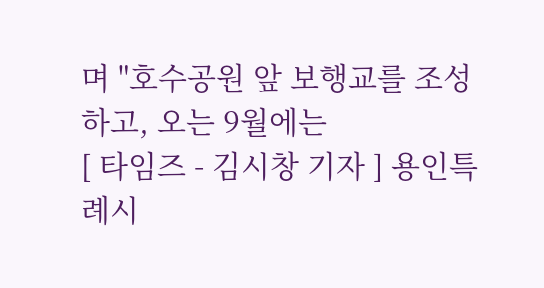며 "호수공원 앞 보행교를 조성하고, 오는 9월에는
[ 타임즈 - 김시창 기자 ] 용인특례시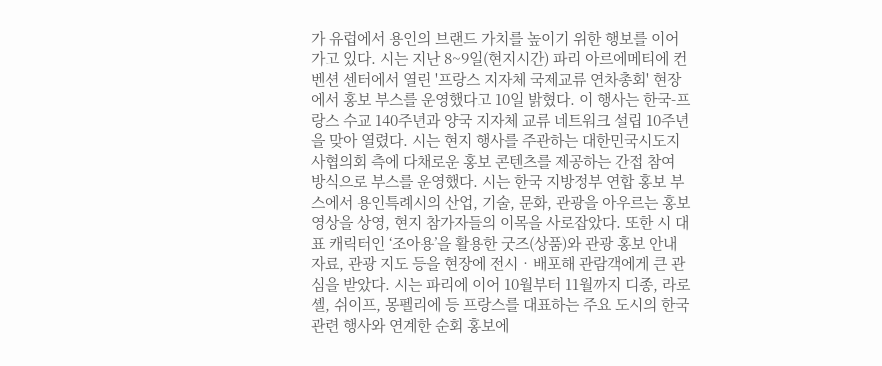가 유럽에서 용인의 브랜드 가치를 높이기 위한 행보를 이어가고 있다. 시는 지난 8~9일(현지시간) 파리 아르에메티에 컨벤션 센터에서 열린 '프랑스 지자체 국제교류 연차총회' 현장에서 홍보 부스를 운영했다고 10일 밝혔다. 이 행사는 한국-프랑스 수교 140주년과 양국 지자체 교류 네트워크 설립 10주년을 맞아 열렸다. 시는 현지 행사를 주관하는 대한민국시도지사협의회 측에 다채로운 홍보 콘텐츠를 제공하는 간접 참여 방식으로 부스를 운영했다. 시는 한국 지방정부 연합 홍보 부스에서 용인특례시의 산업, 기술, 문화, 관광을 아우르는 홍보 영상을 상영, 현지 참가자들의 이목을 사로잡았다. 또한 시 대표 캐릭터인 ‘조아용’을 활용한 굿즈(상품)와 관광 홍보 안내 자료, 관광 지도 등을 현장에 전시‧배포해 관람객에게 큰 관심을 받았다. 시는 파리에 이어 10월부터 11월까지 디종, 라로셸, 쉬이프, 몽펠리에 등 프랑스를 대표하는 주요 도시의 한국 관련 행사와 연계한 순회 홍보에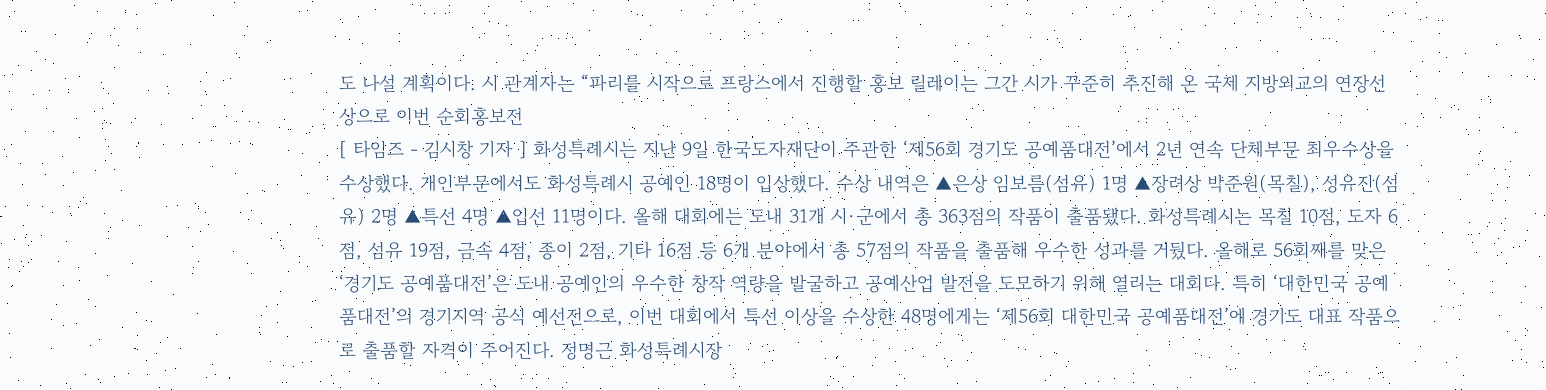도 나설 계획이다. 시 관계자는 “파리를 시작으로 프랑스에서 진행할 홍보 릴레이는 그간 시가 꾸준히 추진해 온 국제 지방외교의 연장선상으로 이번 순회홍보전
[ 타임즈 - 김시창 기자 ] 화성특례시는 지난 9일 한국도자재단이 주관한 ‘제56회 경기도 공예품대전’에서 2년 연속 단체부문 최우수상을 수상했다. 개인부문에서도 화성특례시 공예인 18명이 입상했다. 수상 내역은 ▲은상 임보름(섬유) 1명 ▲장려상 박준원(목칠), 성유진(섬유) 2명 ▲특선 4명 ▲입선 11명이다. 올해 대회에는 도내 31개 시·군에서 총 363점의 작품이 출품됐다. 화성특례시는 목칠 10점, 도자 6점, 섬유 19점, 금속 4점, 종이 2점, 기타 16점 등 6개 분야에서 총 57점의 작품을 출품해 우수한 성과를 거뒀다. 올해로 56회째를 맞은 ‘경기도 공예품대전’은 도내 공예인의 우수한 창작 역량을 발굴하고 공예산업 발전을 도모하기 위해 열리는 대회다. 특히 ‘대한민국 공예품대전’의 경기지역 공식 예선전으로, 이번 대회에서 특선 이상을 수상한 48명에게는 ‘제56회 대한민국 공예품대전’에 경기도 대표 작품으로 출품할 자격이 주어진다. 정명근 화성특례시장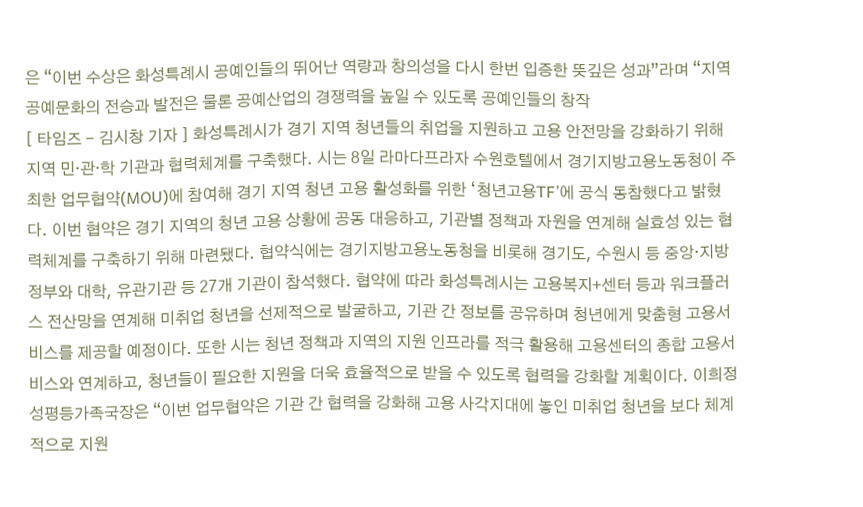은 “이번 수상은 화성특례시 공예인들의 뛰어난 역량과 창의성을 다시 한번 입증한 뜻깊은 성과”라며 “지역 공예문화의 전승과 발전은 물론 공예산업의 경쟁력을 높일 수 있도록 공예인들의 창작
[ 타임즈 - 김시창 기자 ] 화성특례시가 경기 지역 청년들의 취업을 지원하고 고용 안전망을 강화하기 위해 지역 민·관·학 기관과 협력체계를 구축했다. 시는 8일 라마다프라자 수원호텔에서 경기지방고용노동청이 주최한 업무협약(MOU)에 참여해 경기 지역 청년 고용 활성화를 위한 ‘청년고용TF’에 공식 동참했다고 밝혔다. 이번 협약은 경기 지역의 청년 고용 상황에 공동 대응하고, 기관별 정책과 자원을 연계해 실효성 있는 협력체계를 구축하기 위해 마련됐다. 협약식에는 경기지방고용노동청을 비롯해 경기도, 수원시 등 중앙·지방정부와 대학, 유관기관 등 27개 기관이 참석했다. 협약에 따라 화성특례시는 고용복지+센터 등과 워크플러스 전산망을 연계해 미취업 청년을 선제적으로 발굴하고, 기관 간 정보를 공유하며 청년에게 맞춤형 고용서비스를 제공할 예정이다. 또한 시는 청년 정책과 지역의 지원 인프라를 적극 활용해 고용센터의 종합 고용서비스와 연계하고, 청년들이 필요한 지원을 더욱 효율적으로 받을 수 있도록 협력을 강화할 계획이다. 이희정 성평등가족국장은 “이번 업무협약은 기관 간 협력을 강화해 고용 사각지대에 놓인 미취업 청년을 보다 체계적으로 지원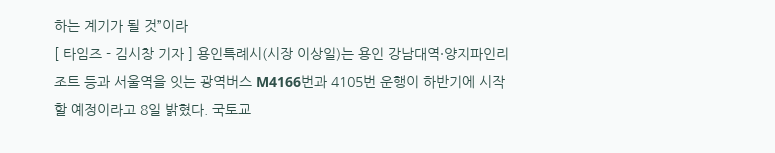하는 계기가 될 것”이라
[ 타임즈 - 김시창 기자 ] 용인특례시(시장 이상일)는 용인 강남대역·양지파인리조트 등과 서울역을 잇는 광역버스 M4166번과 4105번 운행이 하반기에 시작할 예정이라고 8일 밝혔다. 국토교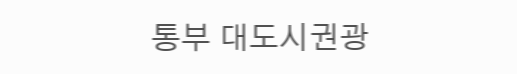통부 대도시권광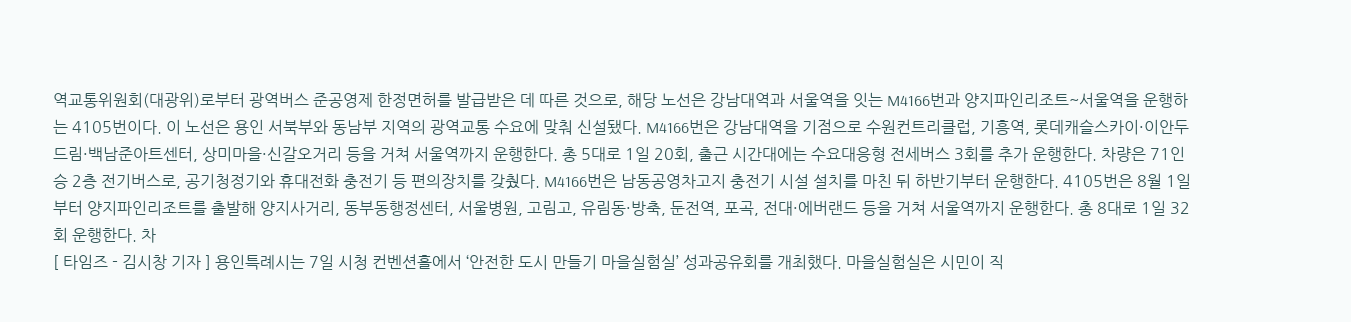역교통위원회(대광위)로부터 광역버스 준공영제 한정면허를 발급받은 데 따른 것으로, 해당 노선은 강남대역과 서울역을 잇는 M4166번과 양지파인리조트~서울역을 운행하는 4105번이다. 이 노선은 용인 서북부와 동남부 지역의 광역교통 수요에 맞춰 신설됐다. M4166번은 강남대역을 기점으로 수원컨트리클럽, 기흥역, 롯데캐슬스카이·이안두드림·백남준아트센터, 상미마을·신갈오거리 등을 거쳐 서울역까지 운행한다. 총 5대로 1일 20회, 출근 시간대에는 수요대응형 전세버스 3회를 추가 운행한다. 차량은 71인승 2층 전기버스로, 공기청정기와 휴대전화 충전기 등 편의장치를 갖췄다. M4166번은 남동공영차고지 충전기 시설 설치를 마친 뒤 하반기부터 운행한다. 4105번은 8월 1일부터 양지파인리조트를 출발해 양지사거리, 동부동행정센터, 서울병원, 고림고, 유림동·방축, 둔전역, 포곡, 전대·에버랜드 등을 거쳐 서울역까지 운행한다. 총 8대로 1일 32회 운행한다. 차
[ 타임즈 - 김시창 기자 ] 용인특례시는 7일 시청 컨벤션홀에서 ‘안전한 도시 만들기 마을실험실’ 성과공유회를 개최했다. 마을실험실은 시민이 직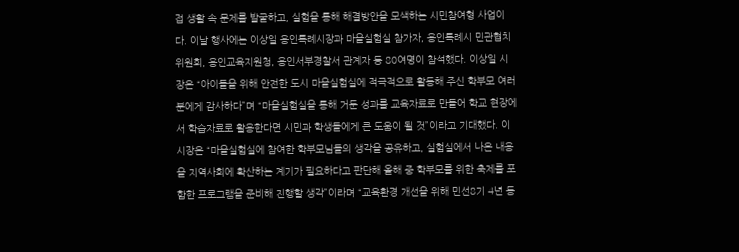접 생활 속 문제를 발굴하고, 실험을 통해 해결방안을 모색하는 시민참여형 사업이다. 이날 행사에는 이상일 용인특례시장과 마을실험실 참가자, 용인특례시 민관협치위원회, 용인교육지원청, 용인서부경찰서 관계자 등 80여명이 참석했다. 이상일 시장은 “아이들을 위해 안전한 도시 마을실험실에 적극적으로 활동해 주신 학부모 여러분에게 감사하다”며 “마을실험실을 통해 거둔 성과를 교육자료로 만들어 학교 현장에서 학습자료로 활용한다면 시민과 학생들에게 큰 도움이 될 것”이라고 기대했다. 이 시장은 “마을실험실에 참여한 학부모님들의 생각을 공유하고, 실험실에서 나온 내용을 지역사회에 확산하는 계기가 필요하다고 판단해 올해 중 학부모를 위한 축제를 포함한 프로그램을 준비해 진행할 생각”이라며 “교육환경 개선을 위해 민선8기 4년 동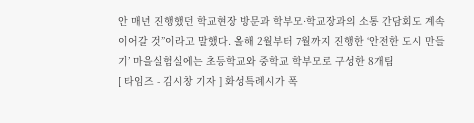안 매년 진행했던 학교현장 방문과 학부모·학교장과의 소통 간담회도 계속 이어갈 것”이라고 말했다. 올해 2월부터 7월까지 진행한 ‘안전한 도시 만들기’ 마을실험실에는 초등학교와 중학교 학부모로 구성한 8개팀
[ 타임즈 - 김시창 기자 ] 화성특례시가 폭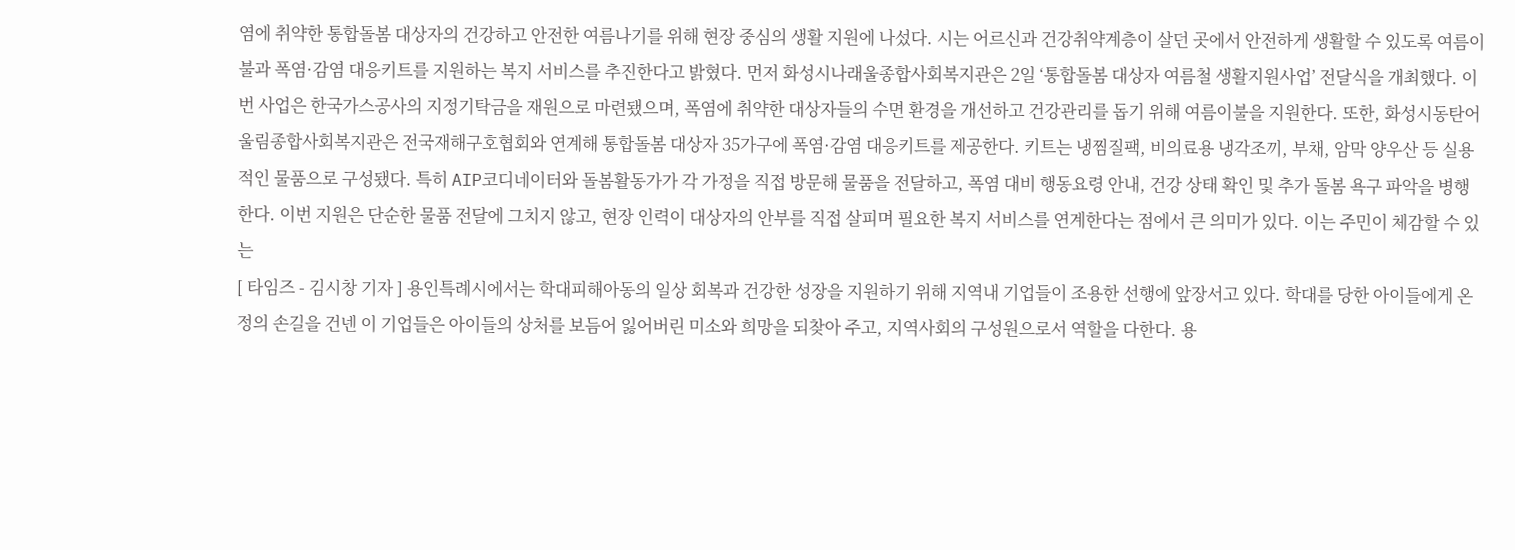염에 취약한 통합돌봄 대상자의 건강하고 안전한 여름나기를 위해 현장 중심의 생활 지원에 나섰다. 시는 어르신과 건강취약계층이 살던 곳에서 안전하게 생활할 수 있도록 여름이불과 폭염·감염 대응키트를 지원하는 복지 서비스를 추진한다고 밝혔다. 먼저 화성시나래울종합사회복지관은 2일 ‘통합돌봄 대상자 여름철 생활지원사업’ 전달식을 개최했다. 이번 사업은 한국가스공사의 지정기탁금을 재원으로 마련됐으며, 폭염에 취약한 대상자들의 수면 환경을 개선하고 건강관리를 돕기 위해 여름이불을 지원한다. 또한, 화성시동탄어울림종합사회복지관은 전국재해구호협회와 연계해 통합돌봄 대상자 35가구에 폭염·감염 대응키트를 제공한다. 키트는 냉찜질팩, 비의료용 냉각조끼, 부채, 암막 양우산 등 실용적인 물품으로 구성됐다. 특히 AIP코디네이터와 돌봄활동가가 각 가정을 직접 방문해 물품을 전달하고, 폭염 대비 행동요령 안내, 건강 상태 확인 및 추가 돌봄 욕구 파악을 병행한다. 이번 지원은 단순한 물품 전달에 그치지 않고, 현장 인력이 대상자의 안부를 직접 살피며 필요한 복지 서비스를 연계한다는 점에서 큰 의미가 있다. 이는 주민이 체감할 수 있는
[ 타임즈 - 김시창 기자 ] 용인특례시에서는 학대피해아동의 일상 회복과 건강한 성장을 지원하기 위해 지역내 기업들이 조용한 선행에 앞장서고 있다. 학대를 당한 아이들에게 온정의 손길을 건넨 이 기업들은 아이들의 상처를 보듬어 잃어버린 미소와 희망을 되찾아 주고, 지역사회의 구성원으로서 역할을 다한다. 용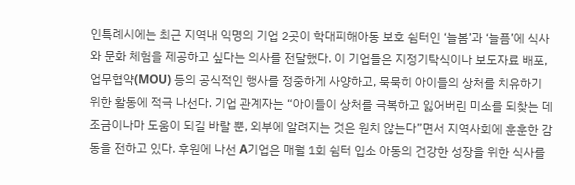인특례시에는 최근 지역내 익명의 기업 2곳이 학대피해아동 보호 쉼터인 ‘늘봄’과 ‘늘픔’에 식사와 문화 체험을 제공하고 싶다는 의사를 전달했다. 이 기업들은 지정기탁식이나 보도자료 배포, 업무협약(MOU) 등의 공식적인 행사를 정중하게 사양하고, 묵묵히 아이들의 상처를 치유하기 위한 활동에 적극 나선다. 기업 관계자는 “아이들이 상처를 극복하고 잃어버린 미소를 되찾는 데 조금이나마 도움이 되길 바랄 뿐, 외부에 알려지는 것은 원치 않는다”면서 지역사회에 훈훈한 감동을 전하고 있다. 후원에 나선 A기업은 매월 1회 쉼터 입소 아동의 건강한 성장을 위한 식사를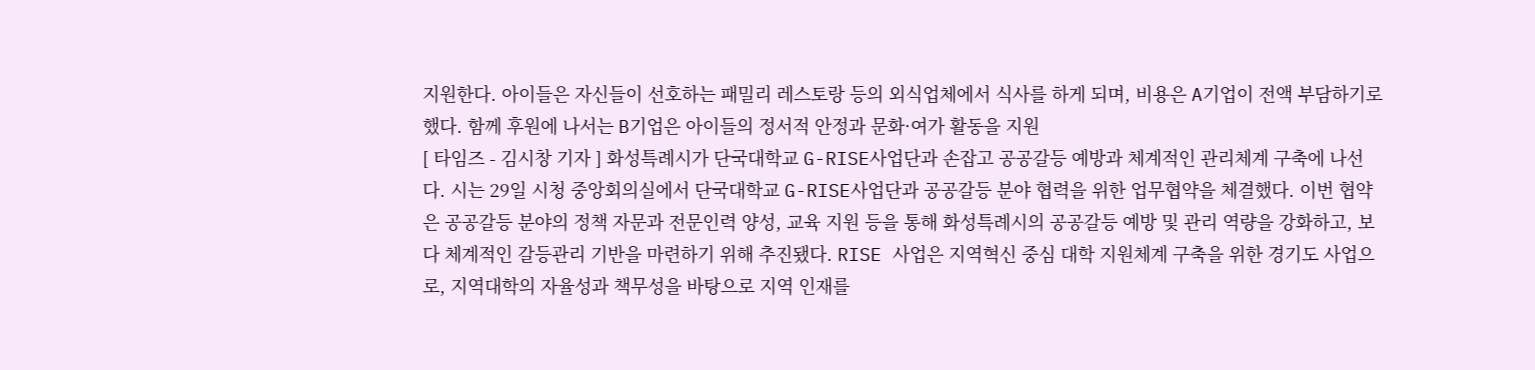지원한다. 아이들은 자신들이 선호하는 패밀리 레스토랑 등의 외식업체에서 식사를 하게 되며, 비용은 A기업이 전액 부담하기로 했다. 함께 후원에 나서는 B기업은 아이들의 정서적 안정과 문화·여가 활동을 지원
[ 타임즈 - 김시창 기자 ] 화성특례시가 단국대학교 G-RISE사업단과 손잡고 공공갈등 예방과 체계적인 관리체계 구축에 나선다. 시는 29일 시청 중앙회의실에서 단국대학교 G-RISE사업단과 공공갈등 분야 협력을 위한 업무협약을 체결했다. 이번 협약은 공공갈등 분야의 정책 자문과 전문인력 양성, 교육 지원 등을 통해 화성특례시의 공공갈등 예방 및 관리 역량을 강화하고, 보다 체계적인 갈등관리 기반을 마련하기 위해 추진됐다. RISE 사업은 지역혁신 중심 대학 지원체계 구축을 위한 경기도 사업으로, 지역대학의 자율성과 책무성을 바탕으로 지역 인재를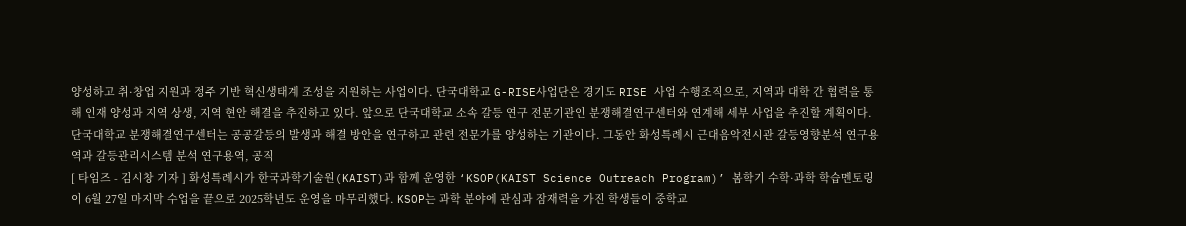양성하고 취·창업 지원과 정주 기반 혁신생태계 조성을 지원하는 사업이다. 단국대학교 G-RISE사업단은 경기도 RISE 사업 수행조직으로, 지역과 대학 간 협력을 통해 인재 양성과 지역 상생, 지역 현안 해결을 추진하고 있다. 앞으로 단국대학교 소속 갈등 연구 전문기관인 분쟁해결연구센터와 연계해 세부 사업을 추진할 계획이다. 단국대학교 분쟁해결연구센터는 공공갈등의 발생과 해결 방안을 연구하고 관련 전문가를 양성하는 기관이다. 그동안 화성특례시 근대음악전시관 갈등영향분석 연구용역과 갈등관리시스템 분석 연구용역, 공직
[ 타임즈 - 김시창 기자 ] 화성특례시가 한국과학기술원(KAIST)과 함께 운영한 ‘KSOP(KAIST Science Outreach Program)’ 봄학기 수학·과학 학습멘토링이 6월 27일 마지막 수업을 끝으로 2025학년도 운영을 마무리했다. KSOP는 과학 분야에 관심과 잠재력을 가진 학생들이 중학교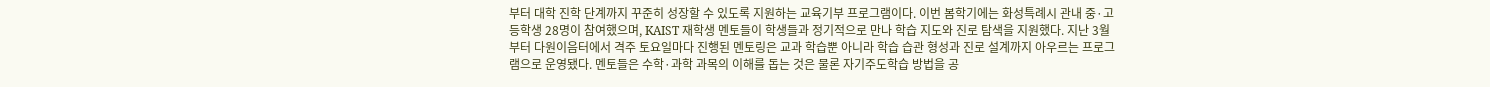부터 대학 진학 단계까지 꾸준히 성장할 수 있도록 지원하는 교육기부 프로그램이다. 이번 봄학기에는 화성특례시 관내 중·고등학생 28명이 참여했으며, KAIST 재학생 멘토들이 학생들과 정기적으로 만나 학습 지도와 진로 탐색을 지원했다. 지난 3월부터 다원이음터에서 격주 토요일마다 진행된 멘토링은 교과 학습뿐 아니라 학습 습관 형성과 진로 설계까지 아우르는 프로그램으로 운영됐다. 멘토들은 수학·과학 과목의 이해를 돕는 것은 물론 자기주도학습 방법을 공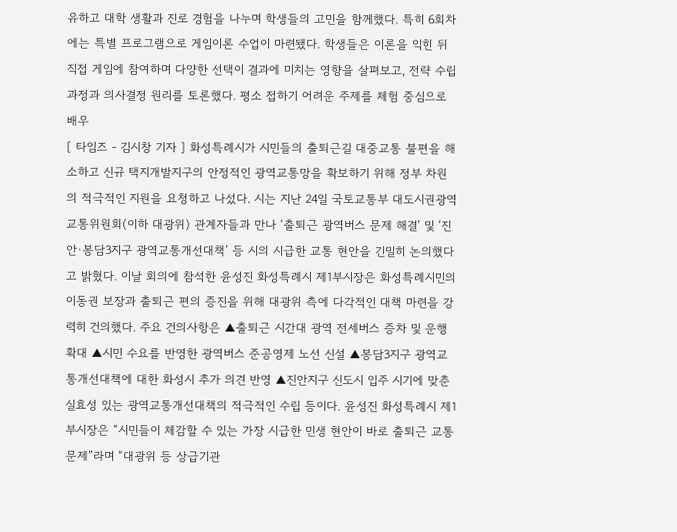유하고 대학 생활과 진로 경험을 나누며 학생들의 고민을 함께했다. 특히 6회차에는 특별 프로그램으로 게임이론 수업이 마련됐다. 학생들은 이론을 익힌 뒤 직접 게임에 참여하며 다양한 선택이 결과에 미치는 영향을 살펴보고, 전략 수립 과정과 의사결정 원리를 토론했다. 평소 접하기 어려운 주제를 체험 중심으로 배우
[ 타임즈 - 김시창 기자 ] 화성특례시가 시민들의 출퇴근길 대중교통 불편을 해소하고 신규 택지개발지구의 안정적인 광역교통망을 확보하기 위해 정부 차원의 적극적인 지원을 요청하고 나섰다. 시는 지난 24일 국토교통부 대도시권광역교통위원회(이하 대광위) 관계자들과 만나 ‘출퇴근 광역버스 문제 해결’ 및 ‘진안·봉담3지구 광역교통개선대책’ 등 시의 시급한 교통 현안을 긴밀히 논의했다고 밝혔다. 이날 회의에 참석한 윤성진 화성특례시 제1부시장은 화성특례시민의 이동권 보장과 출퇴근 편의 증진을 위해 대광위 측에 다각적인 대책 마련을 강력히 건의했다. 주요 건의사항은 ▲출퇴근 시간대 광역 전세버스 증차 및 운행 확대 ▲시민 수요를 반영한 광역버스 준공영제 노선 신설 ▲봉담3지구 광역교통개선대책에 대한 화성시 추가 의견 반영 ▲진안지구 신도시 입주 시기에 맞춘 실효성 있는 광역교통개선대책의 적극적인 수립 등이다. 윤성진 화성특례시 제1부시장은 “시민들이 체감할 수 있는 가장 시급한 민생 현안이 바로 출퇴근 교통 문제”라며 “대광위 등 상급기관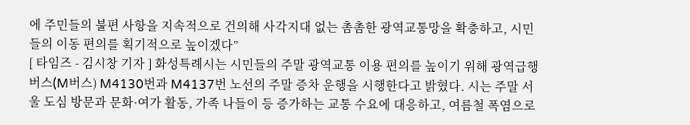에 주민들의 불편 사항을 지속적으로 건의해 사각지대 없는 촘촘한 광역교통망을 확충하고, 시민들의 이동 편의를 획기적으로 높이겠다”
[ 타임즈 - 김시창 기자 ] 화성특례시는 시민들의 주말 광역교통 이용 편의를 높이기 위해 광역급행버스(M버스) M4130번과 M4137번 노선의 주말 증차 운행을 시행한다고 밝혔다. 시는 주말 서울 도심 방문과 문화·여가 활동, 가족 나들이 등 증가하는 교통 수요에 대응하고, 여름철 폭염으로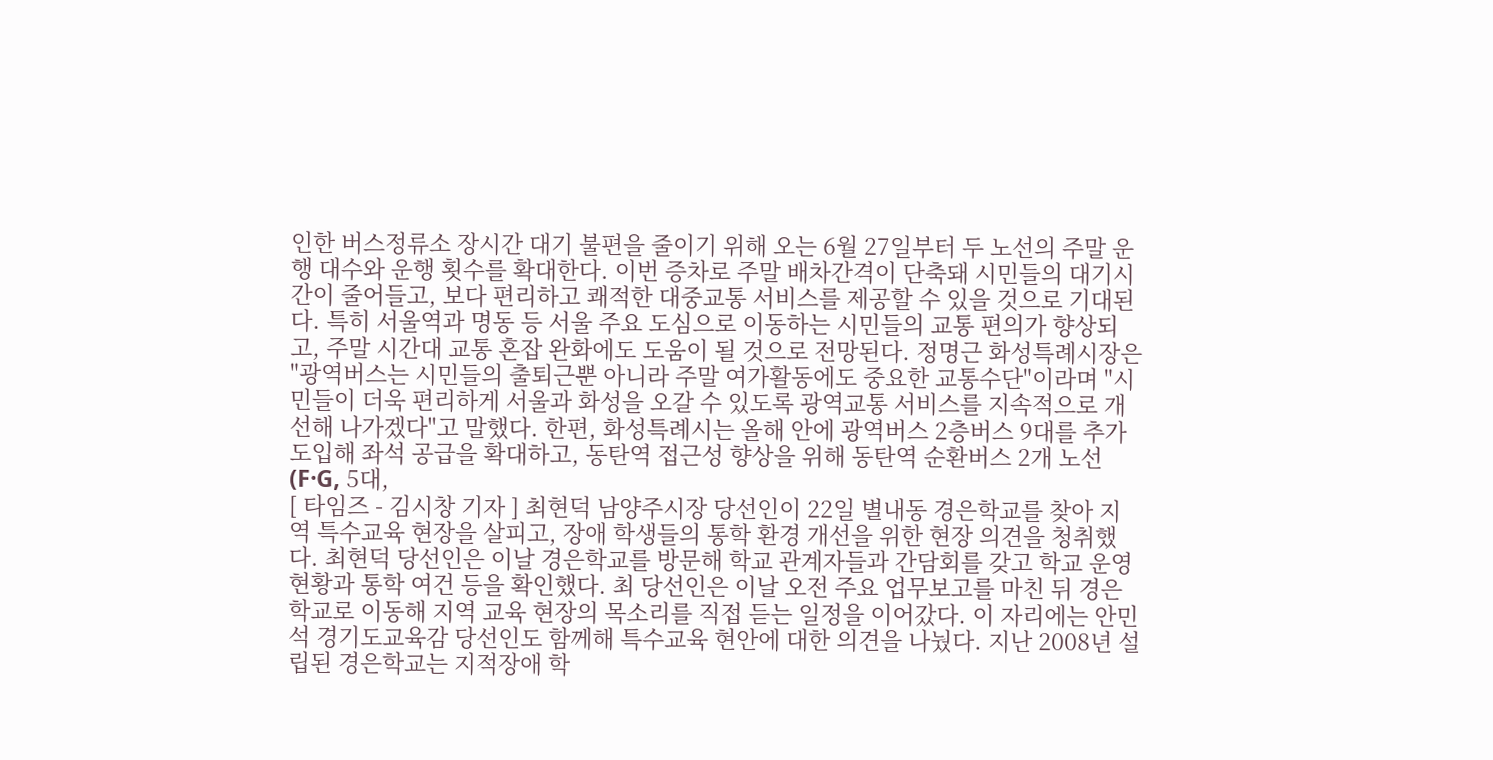인한 버스정류소 장시간 대기 불편을 줄이기 위해 오는 6월 27일부터 두 노선의 주말 운행 대수와 운행 횟수를 확대한다. 이번 증차로 주말 배차간격이 단축돼 시민들의 대기시간이 줄어들고, 보다 편리하고 쾌적한 대중교통 서비스를 제공할 수 있을 것으로 기대된다. 특히 서울역과 명동 등 서울 주요 도심으로 이동하는 시민들의 교통 편의가 향상되고, 주말 시간대 교통 혼잡 완화에도 도움이 될 것으로 전망된다. 정명근 화성특례시장은 "광역버스는 시민들의 출퇴근뿐 아니라 주말 여가활동에도 중요한 교통수단"이라며 "시민들이 더욱 편리하게 서울과 화성을 오갈 수 있도록 광역교통 서비스를 지속적으로 개선해 나가겠다"고 말했다. 한편, 화성특례시는 올해 안에 광역버스 2층버스 9대를 추가 도입해 좌석 공급을 확대하고, 동탄역 접근성 향상을 위해 동탄역 순환버스 2개 노선(F·G, 5대,
[ 타임즈 - 김시창 기자 ] 최현덕 남양주시장 당선인이 22일 별내동 경은학교를 찾아 지역 특수교육 현장을 살피고, 장애 학생들의 통학 환경 개선을 위한 현장 의견을 청취했다. 최현덕 당선인은 이날 경은학교를 방문해 학교 관계자들과 간담회를 갖고 학교 운영 현황과 통학 여건 등을 확인했다. 최 당선인은 이날 오전 주요 업무보고를 마친 뒤 경은학교로 이동해 지역 교육 현장의 목소리를 직접 듣는 일정을 이어갔다. 이 자리에는 안민석 경기도교육감 당선인도 함께해 특수교육 현안에 대한 의견을 나눴다. 지난 2008년 설립된 경은학교는 지적장애 학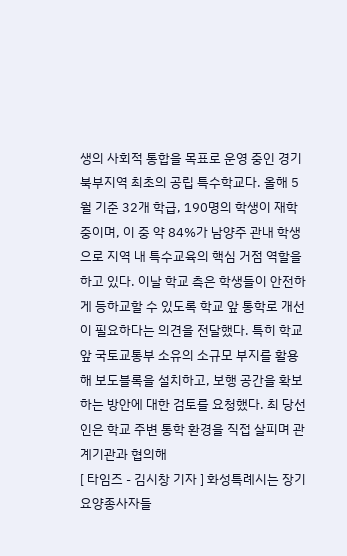생의 사회적 통합을 목표로 운영 중인 경기북부지역 최초의 공립 특수학교다. 올해 5월 기준 32개 학급, 190명의 학생이 재학 중이며, 이 중 약 84%가 남양주 관내 학생으로 지역 내 특수교육의 핵심 거점 역할을 하고 있다. 이날 학교 측은 학생들이 안전하게 등하교할 수 있도록 학교 앞 통학로 개선이 필요하다는 의견을 전달했다. 특히 학교 앞 국토교통부 소유의 소규모 부지를 활용해 보도블록을 설치하고, 보행 공간을 확보하는 방안에 대한 검토를 요청했다. 최 당선인은 학교 주변 통학 환경을 직접 살피며 관계기관과 협의해
[ 타임즈 - 김시창 기자 ] 화성특례시는 장기요양종사자들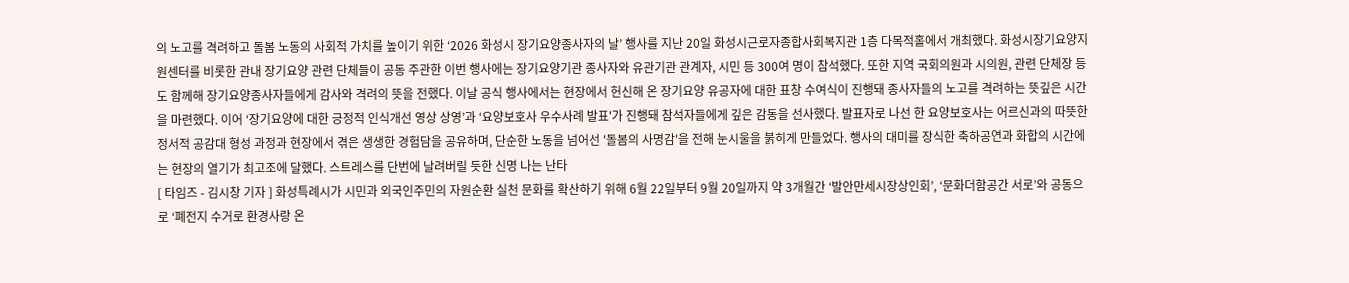의 노고를 격려하고 돌봄 노동의 사회적 가치를 높이기 위한 ‘2026 화성시 장기요양종사자의 날’ 행사를 지난 20일 화성시근로자종합사회복지관 1층 다목적홀에서 개최했다. 화성시장기요양지원센터를 비롯한 관내 장기요양 관련 단체들이 공동 주관한 이번 행사에는 장기요양기관 종사자와 유관기관 관계자, 시민 등 300여 명이 참석했다. 또한 지역 국회의원과 시의원, 관련 단체장 등도 함께해 장기요양종사자들에게 감사와 격려의 뜻을 전했다. 이날 공식 행사에서는 현장에서 헌신해 온 장기요양 유공자에 대한 표창 수여식이 진행돼 종사자들의 노고를 격려하는 뜻깊은 시간을 마련했다. 이어 ‘장기요양에 대한 긍정적 인식개선 영상 상영’과 ‘요양보호사 우수사례 발표'가 진행돼 참석자들에게 깊은 감동을 선사했다. 발표자로 나선 한 요양보호사는 어르신과의 따뜻한 정서적 공감대 형성 과정과 현장에서 겪은 생생한 경험담을 공유하며, 단순한 노동을 넘어선 '돌봄의 사명감'을 전해 눈시울을 붉히게 만들었다. 행사의 대미를 장식한 축하공연과 화합의 시간에는 현장의 열기가 최고조에 달했다. 스트레스를 단번에 날려버릴 듯한 신명 나는 난타
[ 타임즈 - 김시창 기자 ] 화성특례시가 시민과 외국인주민의 자원순환 실천 문화를 확산하기 위해 6월 22일부터 9월 20일까지 약 3개월간 ‘발안만세시장상인회’, ‘문화더함공간 서로’와 공동으로 ‘폐전지 수거로 환경사랑 온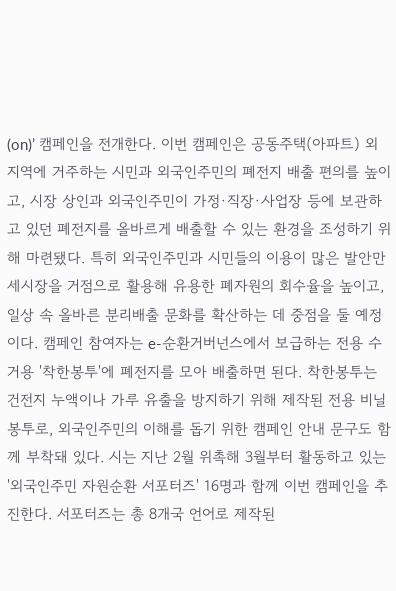(on)’ 캠페인을 전개한다. 이번 캠페인은 공동주택(아파트) 외 지역에 거주하는 시민과 외국인주민의 폐전지 배출 편의를 높이고, 시장 상인과 외국인주민이 가정·직장·사업장 등에 보관하고 있던 폐전지를 올바르게 배출할 수 있는 환경을 조성하기 위해 마련됐다. 특히 외국인주민과 시민들의 이용이 많은 발안만세시장을 거점으로 활용해 유용한 폐자원의 회수율을 높이고, 일상 속 올바른 분리배출 문화를 확산하는 데 중점을 둘 예정이다. 캠페인 참여자는 e-순환거버넌스에서 보급하는 전용 수거용 '착한봉투'에 폐전지를 모아 배출하면 된다. 착한봉투는 건전지 누액이나 가루 유출을 방지하기 위해 제작된 전용 비닐봉투로, 외국인주민의 이해를 돕기 위한 캠페인 안내 문구도 함께 부착돼 있다. 시는 지난 2월 위촉해 3월부터 활동하고 있는 '외국인주민 자원순환 서포터즈' 16명과 함께 이번 캠페인을 추진한다. 서포터즈는 총 8개국 언어로 제작된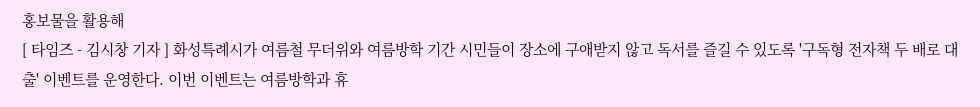홍보물을 활용해
[ 타임즈 - 김시창 기자 ] 화성특례시가 여름철 무더위와 여름방학 기간 시민들이 장소에 구애받지 않고 독서를 즐길 수 있도록 '구독형 전자책 두 배로 대출' 이벤트를 운영한다. 이번 이벤트는 여름방학과 휴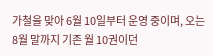가철을 맞아 6월 10일부터 운영 중이며, 오는 8월 말까지 기존 월 10권이던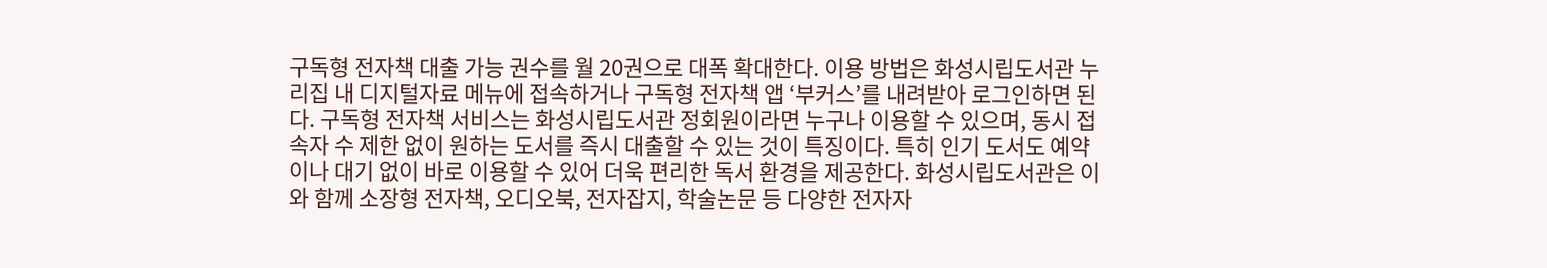구독형 전자책 대출 가능 권수를 월 20권으로 대폭 확대한다. 이용 방법은 화성시립도서관 누리집 내 디지털자료 메뉴에 접속하거나 구독형 전자책 앱 ‘부커스’를 내려받아 로그인하면 된다. 구독형 전자책 서비스는 화성시립도서관 정회원이라면 누구나 이용할 수 있으며, 동시 접속자 수 제한 없이 원하는 도서를 즉시 대출할 수 있는 것이 특징이다. 특히 인기 도서도 예약이나 대기 없이 바로 이용할 수 있어 더욱 편리한 독서 환경을 제공한다. 화성시립도서관은 이와 함께 소장형 전자책, 오디오북, 전자잡지, 학술논문 등 다양한 전자자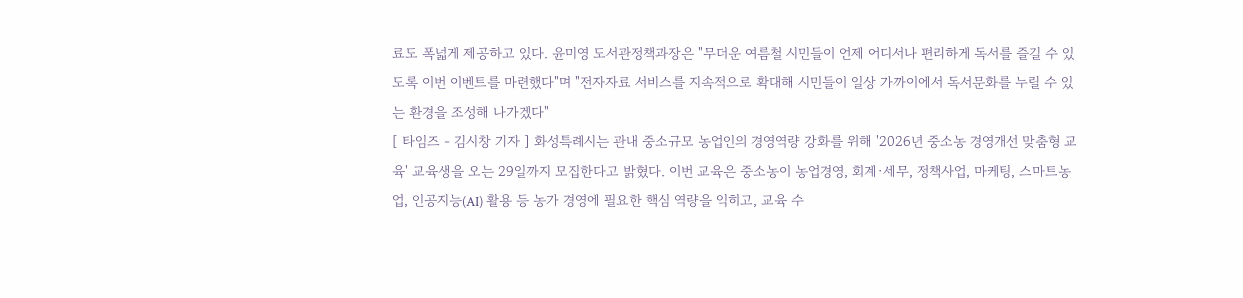료도 폭넓게 제공하고 있다. 윤미영 도서관정책과장은 "무더운 여름철 시민들이 언제 어디서나 편리하게 독서를 즐길 수 있도록 이번 이벤트를 마련했다"며 "전자자료 서비스를 지속적으로 확대해 시민들이 일상 가까이에서 독서문화를 누릴 수 있는 환경을 조성해 나가겠다"
[ 타임즈 - 김시창 기자 ] 화성특례시는 관내 중소규모 농업인의 경영역량 강화를 위해 '2026년 중소농 경영개선 맞춤형 교육' 교육생을 오는 29일까지 모집한다고 밝혔다. 이번 교육은 중소농이 농업경영, 회계·세무, 정책사업, 마케팅, 스마트농업, 인공지능(AI) 활용 등 농가 경영에 필요한 핵심 역량을 익히고, 교육 수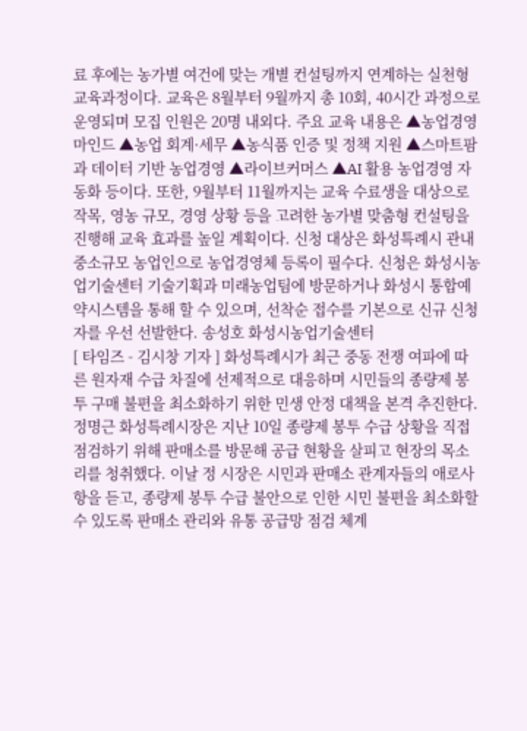료 후에는 농가별 여건에 맞는 개별 컨설팅까지 연계하는 실천형 교육과정이다. 교육은 8월부터 9월까지 총 10회, 40시간 과정으로 운영되며 모집 인원은 20명 내외다. 주요 교육 내용은 ▲농업경영 마인드 ▲농업 회계·세무 ▲농식품 인증 및 정책 지원 ▲스마트팜과 데이터 기반 농업경영 ▲라이브커머스 ▲AI 활용 농업경영 자동화 등이다. 또한, 9월부터 11월까지는 교육 수료생을 대상으로 작목, 영농 규모, 경영 상황 등을 고려한 농가별 맞춤형 컨설팅을 진행해 교육 효과를 높일 계획이다. 신청 대상은 화성특례시 관내 중소규모 농업인으로 농업경영체 등록이 필수다. 신청은 화성시농업기술센터 기술기획과 미래농업팀에 방문하거나 화성시 통합예약시스템을 통해 할 수 있으며, 선착순 접수를 기본으로 신규 신청자를 우선 선발한다. 송성호 화성시농업기술센터
[ 타임즈 - 김시창 기자 ] 화성특례시가 최근 중동 전쟁 여파에 따른 원자재 수급 차질에 선제적으로 대응하며 시민들의 종량제 봉투 구매 불편을 최소화하기 위한 민생 안정 대책을 본격 추진한다. 정명근 화성특례시장은 지난 10일 종량제 봉투 수급 상황을 직접 점검하기 위해 판매소를 방문해 공급 현황을 살피고 현장의 목소리를 청취했다. 이날 정 시장은 시민과 판매소 관계자들의 애로사항을 듣고, 종량제 봉투 수급 불안으로 인한 시민 불편을 최소화할 수 있도록 판매소 관리와 유통 공급망 점검 체계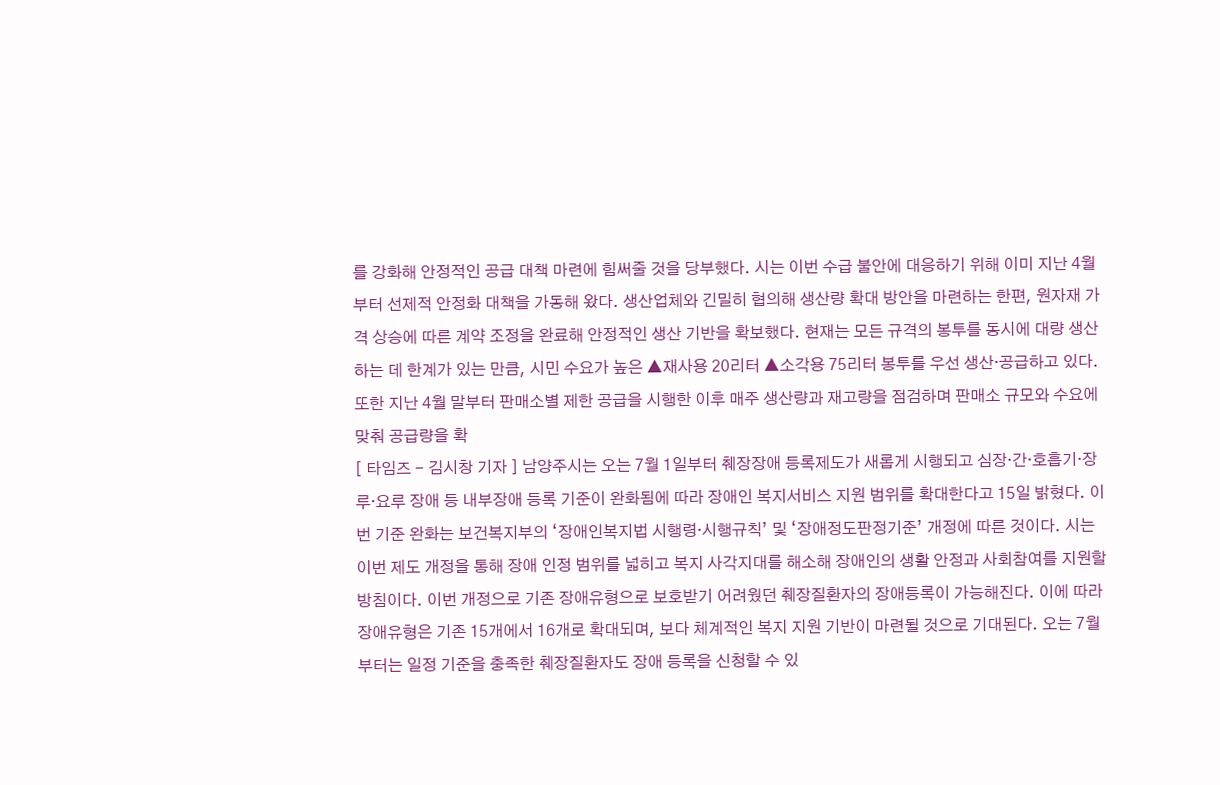를 강화해 안정적인 공급 대책 마련에 힘써줄 것을 당부했다. 시는 이번 수급 불안에 대응하기 위해 이미 지난 4월부터 선제적 안정화 대책을 가동해 왔다. 생산업체와 긴밀히 협의해 생산량 확대 방안을 마련하는 한편, 원자재 가격 상승에 따른 계약 조정을 완료해 안정적인 생산 기반을 확보했다. 현재는 모든 규격의 봉투를 동시에 대량 생산하는 데 한계가 있는 만큼, 시민 수요가 높은 ▲재사용 20리터 ▲소각용 75리터 봉투를 우선 생산·공급하고 있다. 또한 지난 4월 말부터 판매소별 제한 공급을 시행한 이후 매주 생산량과 재고량을 점검하며 판매소 규모와 수요에 맞춰 공급량을 확
[ 타임즈 - 김시창 기자 ] 남양주시는 오는 7월 1일부터 췌장장애 등록제도가 새롭게 시행되고 심장·간·호흡기·장루·요루 장애 등 내부장애 등록 기준이 완화됨에 따라 장애인 복지서비스 지원 범위를 확대한다고 15일 밝혔다. 이번 기준 완화는 보건복지부의 ‘장애인복지법 시행령·시행규칙’ 및 ‘장애정도판정기준’ 개정에 따른 것이다. 시는 이번 제도 개정을 통해 장애 인정 범위를 넓히고 복지 사각지대를 해소해 장애인의 생활 안정과 사회참여를 지원할 방침이다. 이번 개정으로 기존 장애유형으로 보호받기 어려웠던 췌장질환자의 장애등록이 가능해진다. 이에 따라 장애유형은 기존 15개에서 16개로 확대되며, 보다 체계적인 복지 지원 기반이 마련될 것으로 기대된다. 오는 7월부터는 일정 기준을 충족한 췌장질환자도 장애 등록을 신청할 수 있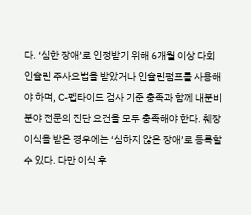다. ‘심한 장애’로 인정받기 위해 6개월 이상 다회 인슐린 주사요법을 받았거나 인슐린펌프를 사용해야 하며, C-펩타이드 검사 기준 충족과 함께 내분비 분야 전문의 진단 요건을 모두 충족해야 한다. 췌장이식을 받은 경우에는 ‘심하지 않은 장애’로 등록할 수 있다. 다만 이식 후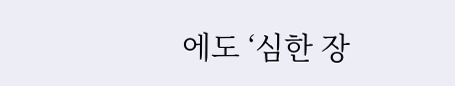에도 ‘심한 장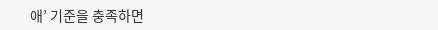애’ 기준을 충족하면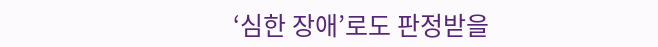‘심한 장애’로도 판정받을